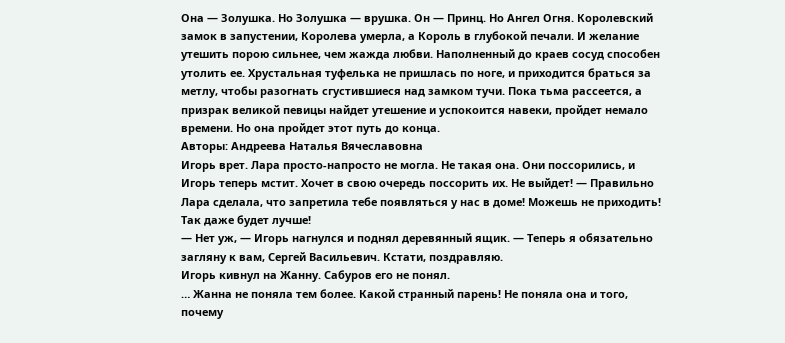Она — Золушка. Но Золушка — врушка. Он — Принц. Но Ангел Огня. Королевский замок в запустении, Королева умерла, а Король в глубокой печали. И желание утешить порою сильнее, чем жажда любви. Наполненный до краев сосуд способен утолить ее. Хрустальная туфелька не пришлась по ноге, и приходится браться за метлу, чтобы разогнать сгустившиеся над замком тучи. Пока тьма рассеется, а призрак великой певицы найдет утешение и успокоится навеки, пройдет немало времени. Но она пройдет этот путь до конца.
Авторы: Андреева Наталья Вячеславовна
Игорь врет. Лара просто-напросто не могла. Не такая она. Они поссорились, и Игорь теперь мстит. Хочет в свою очередь поссорить их. Не выйдет! — Правильно Лара сделала, что запретила тебе появляться у нас в доме! Можешь не приходить! Так даже будет лучше!
— Нет уж, — Игорь нагнулся и поднял деревянный ящик. — Теперь я обязательно загляну к вам, Сергей Васильевич. Кстати, поздравляю.
Игорь кивнул на Жанну. Сабуров его не понял.
… Жанна не поняла тем более. Какой странный парень! Не поняла она и того, почему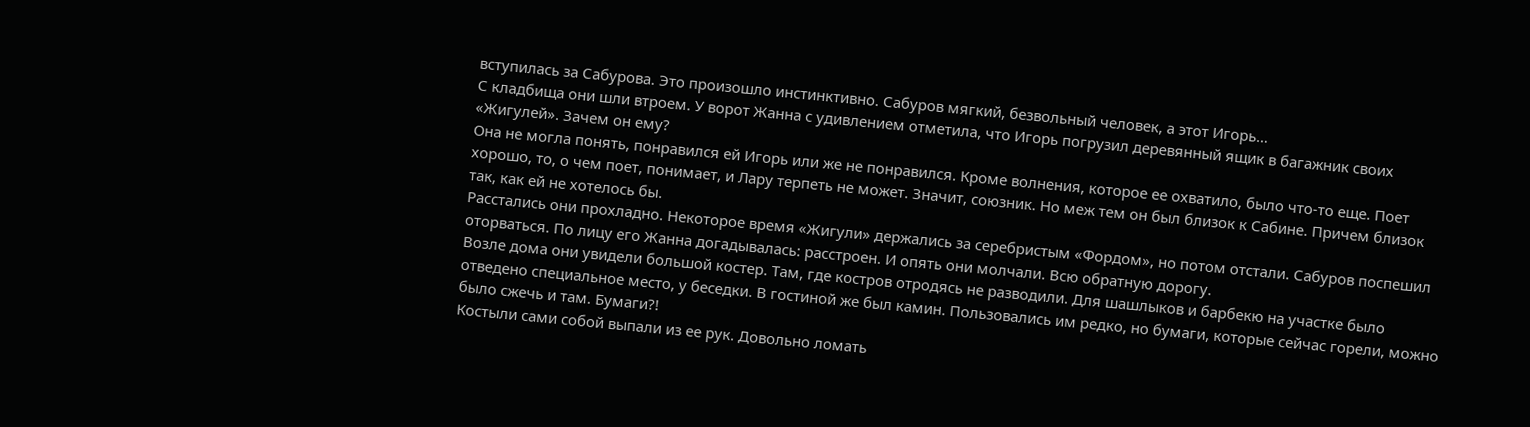вступилась за Сабурова. Это произошло инстинктивно. Сабуров мягкий, безвольный человек, а этот Игорь…
С кладбища они шли втроем. У ворот Жанна с удивлением отметила, что Игорь погрузил деревянный ящик в багажник своих «Жигулей». Зачем он ему?
Она не могла понять, понравился ей Игорь или же не понравился. Кроме волнения, которое ее охватило, было что-то еще. Поет хорошо, то, о чем поет, понимает, и Лару терпеть не может. Значит, союзник. Но меж тем он был близок к Сабине. Причем близок так, как ей не хотелось бы.
Расстались они прохладно. Некоторое время «Жигули» держались за серебристым «Фордом», но потом отстали. Сабуров поспешил оторваться. По лицу его Жанна догадывалась: расстроен. И опять они молчали. Всю обратную дорогу.
Возле дома они увидели большой костер. Там, где костров отродясь не разводили. Для шашлыков и барбекю на участке было отведено специальное место, у беседки. В гостиной же был камин. Пользовались им редко, но бумаги, которые сейчас горели, можно было сжечь и там. Бумаги?!
Костыли сами собой выпали из ее рук. Довольно ломать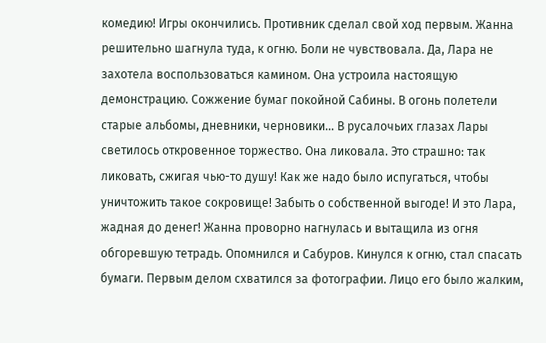комедию! Игры окончились. Противник сделал свой ход первым. Жанна решительно шагнула туда, к огню. Боли не чувствовала. Да, Лара не захотела воспользоваться камином. Она устроила настоящую демонстрацию. Сожжение бумаг покойной Сабины. В огонь полетели старые альбомы, дневники, черновики… В русалочьих глазах Лары светилось откровенное торжество. Она ликовала. Это страшно: так ликовать, сжигая чью-то душу! Как же надо было испугаться, чтобы уничтожить такое сокровище! Забыть о собственной выгоде! И это Лара, жадная до денег! Жанна проворно нагнулась и вытащила из огня обгоревшую тетрадь. Опомнился и Сабуров. Кинулся к огню, стал спасать бумаги. Первым делом схватился за фотографии. Лицо его было жалким,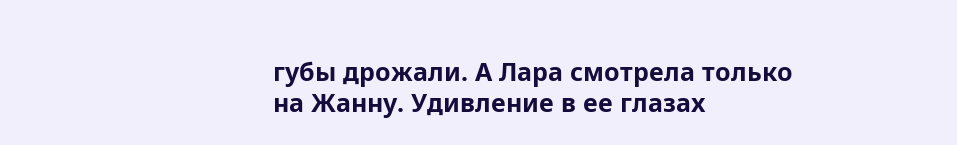губы дрожали. А Лара смотрела только на Жанну. Удивление в ее глазах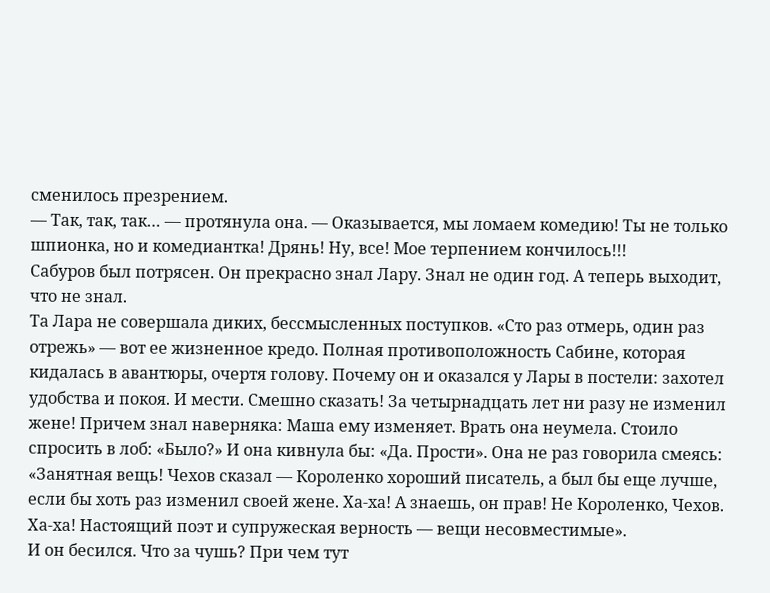сменилось презрением.
— Так, так, так… — протянула она. — Оказывается, мы ломаем комедию! Ты не только шпионка, но и комедиантка! Дрянь! Ну, все! Мое терпением кончилось!!!
Сабуров был потрясен. Он прекрасно знал Лару. Знал не один год. А теперь выходит, что не знал.
Та Лара не совершала диких, бессмысленных поступков. «Сто раз отмерь, один раз отрежь» — вот ее жизненное кредо. Полная противоположность Сабине, которая кидалась в авантюры, очертя голову. Почему он и оказался у Лары в постели: захотел удобства и покоя. И мести. Смешно сказать! За четырнадцать лет ни разу не изменил жене! Причем знал наверняка: Маша ему изменяет. Врать она неумела. Стоило спросить в лоб: «Было?» И она кивнула бы: «Да. Прости». Она не раз говорила смеясь: «Занятная вещь! Чехов сказал — Короленко хороший писатель, а был бы еще лучше, если бы хоть раз изменил своей жене. Ха-ха! А знаешь, он прав! Не Короленко, Чехов. Ха-ха! Настоящий поэт и супружеская верность — вещи несовместимые».
И он бесился. Что за чушь? При чем тут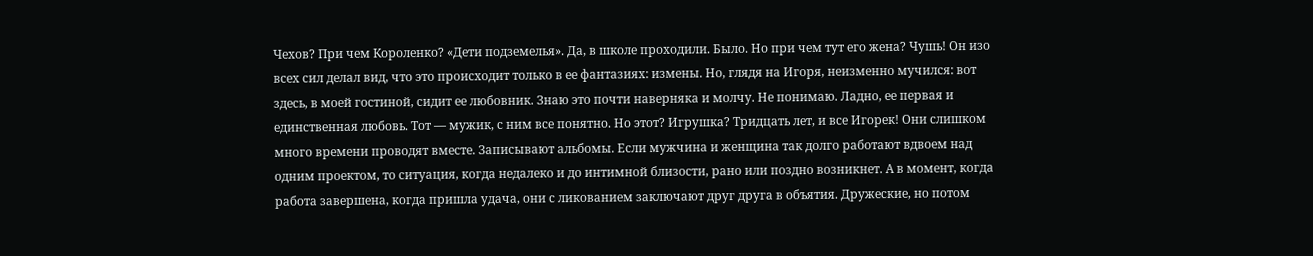Чехов? При чем Короленко? «Дети подземелья». Да, в школе проходили. Было. Но при чем тут его жена? Чушь! Он изо всех сил делал вид, что это происходит только в ее фантазиях: измены. Но, глядя на Игоря, неизменно мучился: вот здесь, в моей гостиной, сидит ее любовник. Знаю это почти наверняка и молчу. Не понимаю. Ладно, ее первая и единственная любовь. Тот — мужик, с ним все понятно. Но этот? Игрушка? Тридцать лет, и все Игорек! Они слишком много времени проводят вместе. Записывают альбомы. Если мужчина и женщина так долго работают вдвоем над одним проектом, то ситуация, когда недалеко и до интимной близости, рано или поздно возникнет. А в момент, когда работа завершена, когда пришла удача, они с ликованием заключают друг друга в объятия. Дружеские, но потом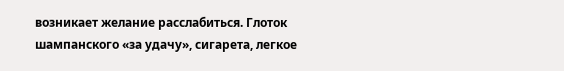возникает желание расслабиться. Глоток шампанского «за удачу», сигарета, легкое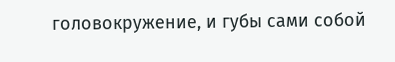головокружение, и губы сами собой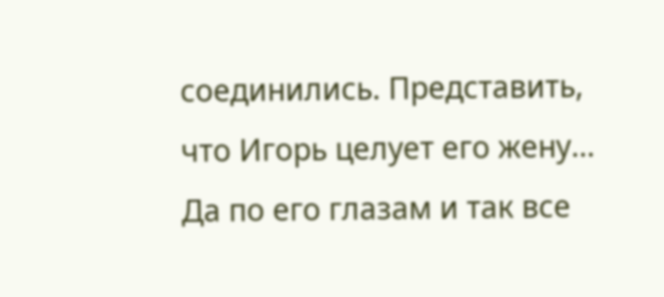соединились. Представить, что Игорь целует его жену… Да по его глазам и так все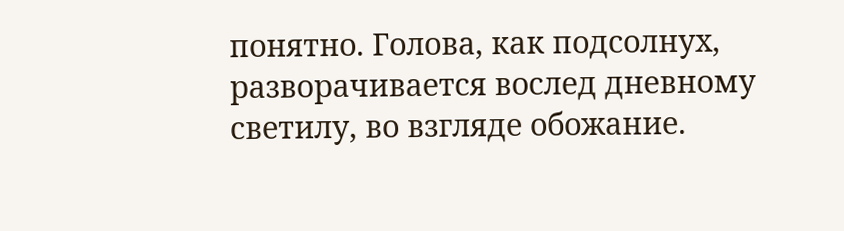понятно. Голова, как подсолнух, разворачивается вослед дневному светилу, во взгляде обожание.